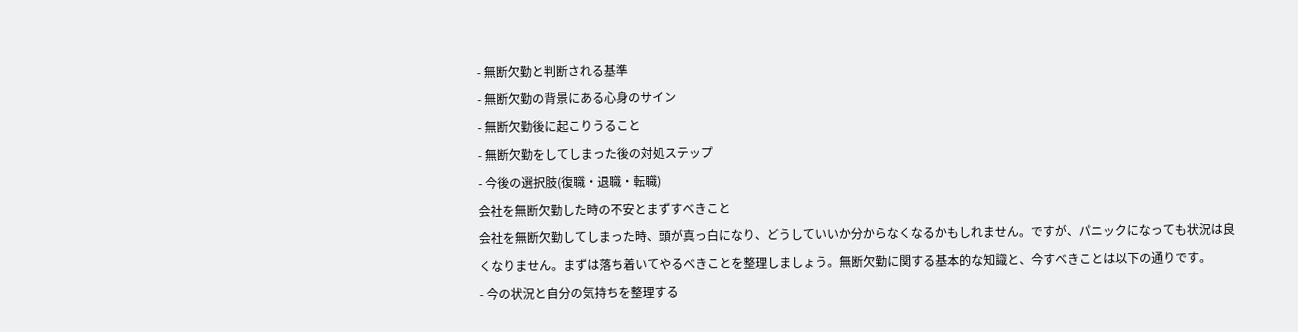- 無断欠勤と判断される基準
- 無断欠勤の背景にある心身のサイン
- 無断欠勤後に起こりうること
- 無断欠勤をしてしまった後の対処ステップ
- 今後の選択肢(復職・退職・転職)
会社を無断欠勤した時の不安とまずすべきこと
会社を無断欠勤してしまった時、頭が真っ白になり、どうしていいか分からなくなるかもしれません。ですが、パニックになっても状況は良くなりません。まずは落ち着いてやるべきことを整理しましょう。無断欠勤に関する基本的な知識と、今すべきことは以下の通りです。
- 今の状況と自分の気持ちを整理する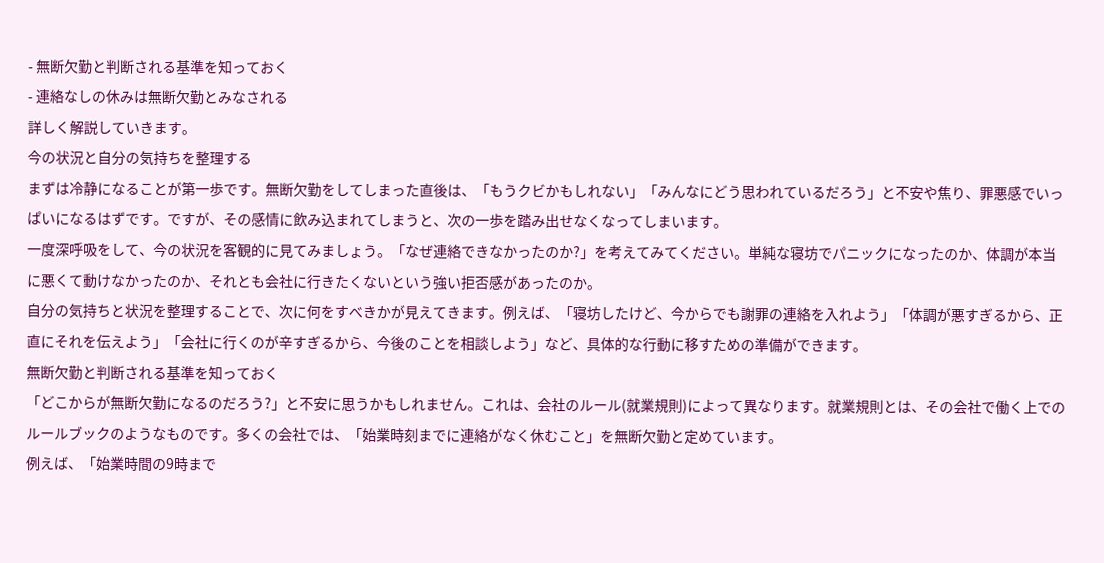- 無断欠勤と判断される基準を知っておく
- 連絡なしの休みは無断欠勤とみなされる
詳しく解説していきます。
今の状況と自分の気持ちを整理する
まずは冷静になることが第一歩です。無断欠勤をしてしまった直後は、「もうクビかもしれない」「みんなにどう思われているだろう」と不安や焦り、罪悪感でいっぱいになるはずです。ですが、その感情に飲み込まれてしまうと、次の一歩を踏み出せなくなってしまいます。
一度深呼吸をして、今の状況を客観的に見てみましょう。「なぜ連絡できなかったのか?」を考えてみてください。単純な寝坊でパニックになったのか、体調が本当に悪くて動けなかったのか、それとも会社に行きたくないという強い拒否感があったのか。
自分の気持ちと状況を整理することで、次に何をすべきかが見えてきます。例えば、「寝坊したけど、今からでも謝罪の連絡を入れよう」「体調が悪すぎるから、正直にそれを伝えよう」「会社に行くのが辛すぎるから、今後のことを相談しよう」など、具体的な行動に移すための準備ができます。
無断欠勤と判断される基準を知っておく
「どこからが無断欠勤になるのだろう?」と不安に思うかもしれません。これは、会社のルール(就業規則)によって異なります。就業規則とは、その会社で働く上でのルールブックのようなものです。多くの会社では、「始業時刻までに連絡がなく休むこと」を無断欠勤と定めています。
例えば、「始業時間の9時まで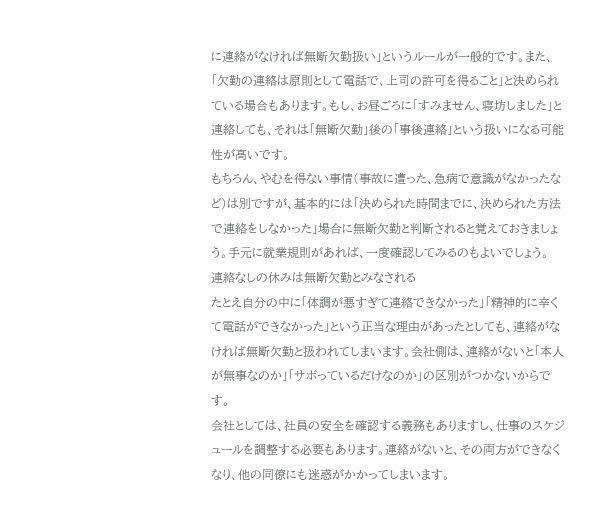に連絡がなければ無断欠勤扱い」というルールが一般的です。また、「欠勤の連絡は原則として電話で、上司の許可を得ること」と決められている場合もあります。もし、お昼ごろに「すみません、寝坊しました」と連絡しても、それは「無断欠勤」後の「事後連絡」という扱いになる可能性が高いです。
もちろん、やむを得ない事情(事故に遭った、急病で意識がなかったなど)は別ですが、基本的には「決められた時間までに、決められた方法で連絡をしなかった」場合に無断欠勤と判断されると覚えておきましょう。手元に就業規則があれば、一度確認してみるのもよいでしょう。
連絡なしの休みは無断欠勤とみなされる
たとえ自分の中に「体調が悪すぎて連絡できなかった」「精神的に辛くて電話ができなかった」という正当な理由があったとしても、連絡がなければ無断欠勤と扱われてしまいます。会社側は、連絡がないと「本人が無事なのか」「サボっているだけなのか」の区別がつかないからです。
会社としては、社員の安全を確認する義務もありますし、仕事のスケジュールを調整する必要もあります。連絡がないと、その両方ができなくなり、他の同僚にも迷惑がかかってしまいます。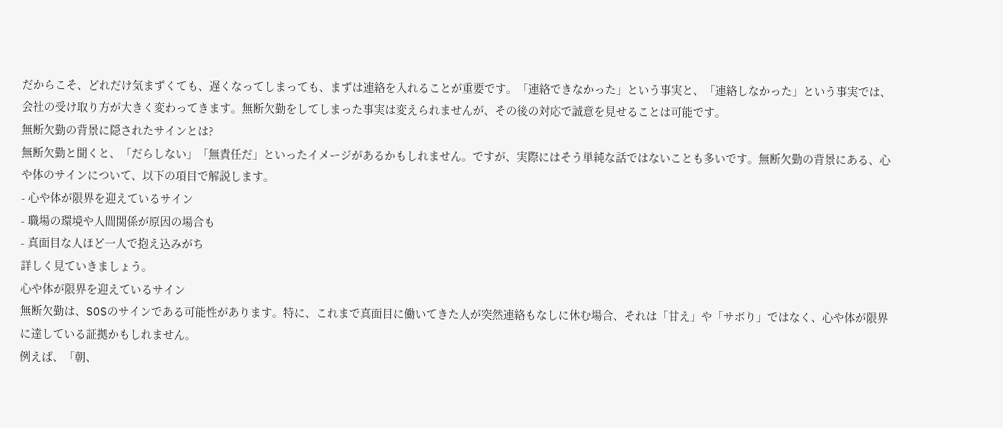だからこそ、どれだけ気まずくても、遅くなってしまっても、まずは連絡を入れることが重要です。「連絡できなかった」という事実と、「連絡しなかった」という事実では、会社の受け取り方が大きく変わってきます。無断欠勤をしてしまった事実は変えられませんが、その後の対応で誠意を見せることは可能です。
無断欠勤の背景に隠されたサインとは?
無断欠勤と聞くと、「だらしない」「無責任だ」といったイメージがあるかもしれません。ですが、実際にはそう単純な話ではないことも多いです。無断欠勤の背景にある、心や体のサインについて、以下の項目で解説します。
- 心や体が限界を迎えているサイン
- 職場の環境や人間関係が原因の場合も
- 真面目な人ほど一人で抱え込みがち
詳しく見ていきましょう。
心や体が限界を迎えているサイン
無断欠勤は、SOSのサインである可能性があります。特に、これまで真面目に働いてきた人が突然連絡もなしに休む場合、それは「甘え」や「サボり」ではなく、心や体が限界に達している証拠かもしれません。
例えば、「朝、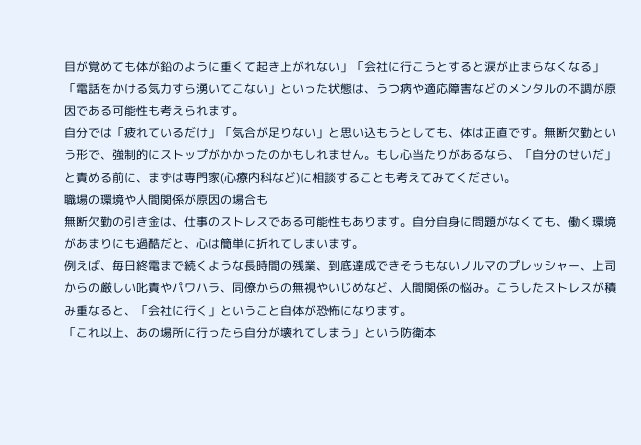目が覚めても体が鉛のように重くて起き上がれない」「会社に行こうとすると涙が止まらなくなる」「電話をかける気力すら湧いてこない」といった状態は、うつ病や適応障害などのメンタルの不調が原因である可能性も考えられます。
自分では「疲れているだけ」「気合が足りない」と思い込もうとしても、体は正直です。無断欠勤という形で、強制的にストップがかかったのかもしれません。もし心当たりがあるなら、「自分のせいだ」と責める前に、まずは専門家(心療内科など)に相談することも考えてみてください。
職場の環境や人間関係が原因の場合も
無断欠勤の引き金は、仕事のストレスである可能性もあります。自分自身に問題がなくても、働く環境があまりにも過酷だと、心は簡単に折れてしまいます。
例えば、毎日終電まで続くような長時間の残業、到底達成できそうもないノルマのプレッシャー、上司からの厳しい叱責やパワハラ、同僚からの無視やいじめなど、人間関係の悩み。こうしたストレスが積み重なると、「会社に行く」ということ自体が恐怖になります。
「これ以上、あの場所に行ったら自分が壊れてしまう」という防衛本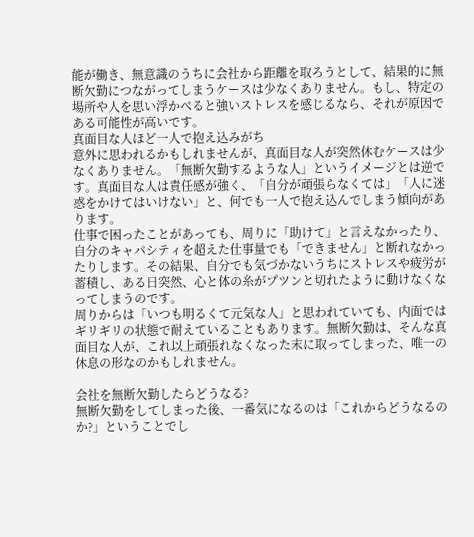能が働き、無意識のうちに会社から距離を取ろうとして、結果的に無断欠勤につながってしまうケースは少なくありません。もし、特定の場所や人を思い浮かべると強いストレスを感じるなら、それが原因である可能性が高いです。
真面目な人ほど一人で抱え込みがち
意外に思われるかもしれませんが、真面目な人が突然休むケースは少なくありません。「無断欠勤するような人」というイメージとは逆です。真面目な人は責任感が強く、「自分が頑張らなくては」「人に迷惑をかけてはいけない」と、何でも一人で抱え込んでしまう傾向があります。
仕事で困ったことがあっても、周りに「助けて」と言えなかったり、自分のキャパシティを超えた仕事量でも「できません」と断れなかったりします。その結果、自分でも気づかないうちにストレスや疲労が蓄積し、ある日突然、心と体の糸がプツンと切れたように動けなくなってしまうのです。
周りからは「いつも明るくて元気な人」と思われていても、内面ではギリギリの状態で耐えていることもあります。無断欠勤は、そんな真面目な人が、これ以上頑張れなくなった末に取ってしまった、唯一の休息の形なのかもしれません。

会社を無断欠勤したらどうなる?
無断欠勤をしてしまった後、一番気になるのは「これからどうなるのか?」ということでし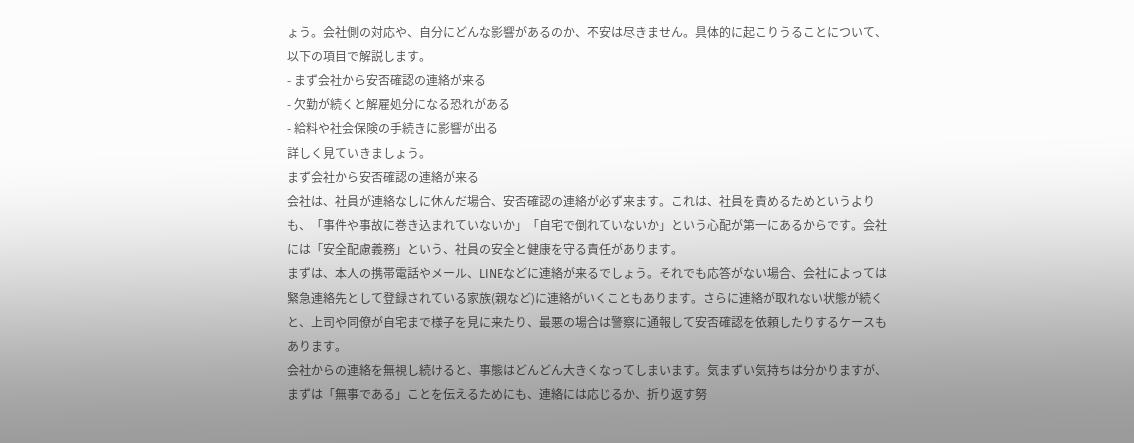ょう。会社側の対応や、自分にどんな影響があるのか、不安は尽きません。具体的に起こりうることについて、以下の項目で解説します。
- まず会社から安否確認の連絡が来る
- 欠勤が続くと解雇処分になる恐れがある
- 給料や社会保険の手続きに影響が出る
詳しく見ていきましょう。
まず会社から安否確認の連絡が来る
会社は、社員が連絡なしに休んだ場合、安否確認の連絡が必ず来ます。これは、社員を責めるためというよりも、「事件や事故に巻き込まれていないか」「自宅で倒れていないか」という心配が第一にあるからです。会社には「安全配慮義務」という、社員の安全と健康を守る責任があります。
まずは、本人の携帯電話やメール、LINEなどに連絡が来るでしょう。それでも応答がない場合、会社によっては緊急連絡先として登録されている家族(親など)に連絡がいくこともあります。さらに連絡が取れない状態が続くと、上司や同僚が自宅まで様子を見に来たり、最悪の場合は警察に通報して安否確認を依頼したりするケースもあります。
会社からの連絡を無視し続けると、事態はどんどん大きくなってしまいます。気まずい気持ちは分かりますが、まずは「無事である」ことを伝えるためにも、連絡には応じるか、折り返す努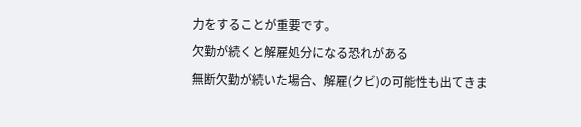力をすることが重要です。
欠勤が続くと解雇処分になる恐れがある
無断欠勤が続いた場合、解雇(クビ)の可能性も出てきま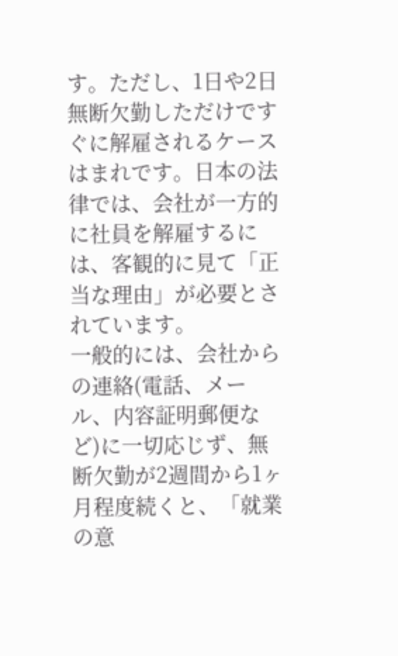す。ただし、1日や2日無断欠勤しただけですぐに解雇されるケースはまれです。日本の法律では、会社が一方的に社員を解雇するには、客観的に見て「正当な理由」が必要とされています。
一般的には、会社からの連絡(電話、メール、内容証明郵便など)に一切応じず、無断欠勤が2週間から1ヶ月程度続くと、「就業の意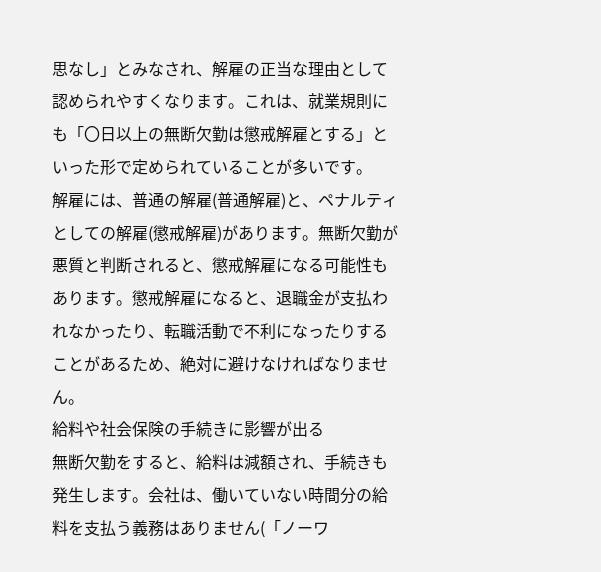思なし」とみなされ、解雇の正当な理由として認められやすくなります。これは、就業規則にも「〇日以上の無断欠勤は懲戒解雇とする」といった形で定められていることが多いです。
解雇には、普通の解雇(普通解雇)と、ペナルティとしての解雇(懲戒解雇)があります。無断欠勤が悪質と判断されると、懲戒解雇になる可能性もあります。懲戒解雇になると、退職金が支払われなかったり、転職活動で不利になったりすることがあるため、絶対に避けなければなりません。
給料や社会保険の手続きに影響が出る
無断欠勤をすると、給料は減額され、手続きも発生します。会社は、働いていない時間分の給料を支払う義務はありません(「ノーワ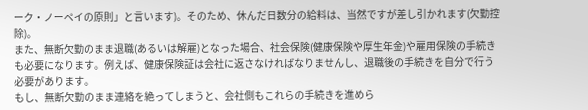ーク・ノーペイの原則」と言います)。そのため、休んだ日数分の給料は、当然ですが差し引かれます(欠勤控除)。
また、無断欠勤のまま退職(あるいは解雇)となった場合、社会保険(健康保険や厚生年金)や雇用保険の手続きも必要になります。例えば、健康保険証は会社に返さなければなりませんし、退職後の手続きを自分で行う必要があります。
もし、無断欠勤のまま連絡を絶ってしまうと、会社側もこれらの手続きを進めら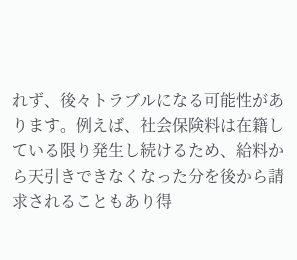れず、後々トラブルになる可能性があります。例えば、社会保険料は在籍している限り発生し続けるため、給料から天引きできなくなった分を後から請求されることもあり得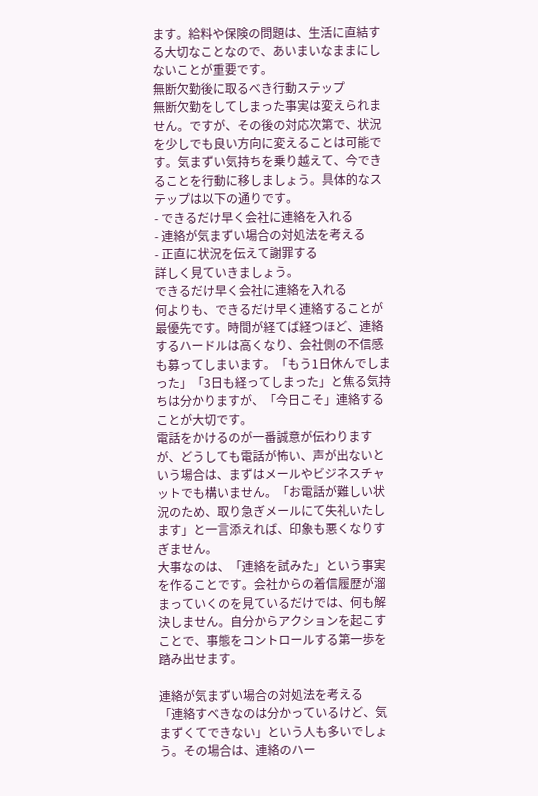ます。給料や保険の問題は、生活に直結する大切なことなので、あいまいなままにしないことが重要です。
無断欠勤後に取るべき行動ステップ
無断欠勤をしてしまった事実は変えられません。ですが、その後の対応次第で、状況を少しでも良い方向に変えることは可能です。気まずい気持ちを乗り越えて、今できることを行動に移しましょう。具体的なステップは以下の通りです。
- できるだけ早く会社に連絡を入れる
- 連絡が気まずい場合の対処法を考える
- 正直に状況を伝えて謝罪する
詳しく見ていきましょう。
できるだけ早く会社に連絡を入れる
何よりも、できるだけ早く連絡することが最優先です。時間が経てば経つほど、連絡するハードルは高くなり、会社側の不信感も募ってしまいます。「もう1日休んでしまった」「3日も経ってしまった」と焦る気持ちは分かりますが、「今日こそ」連絡することが大切です。
電話をかけるのが一番誠意が伝わりますが、どうしても電話が怖い、声が出ないという場合は、まずはメールやビジネスチャットでも構いません。「お電話が難しい状況のため、取り急ぎメールにて失礼いたします」と一言添えれば、印象も悪くなりすぎません。
大事なのは、「連絡を試みた」という事実を作ることです。会社からの着信履歴が溜まっていくのを見ているだけでは、何も解決しません。自分からアクションを起こすことで、事態をコントロールする第一歩を踏み出せます。

連絡が気まずい場合の対処法を考える
「連絡すべきなのは分かっているけど、気まずくてできない」という人も多いでしょう。その場合は、連絡のハー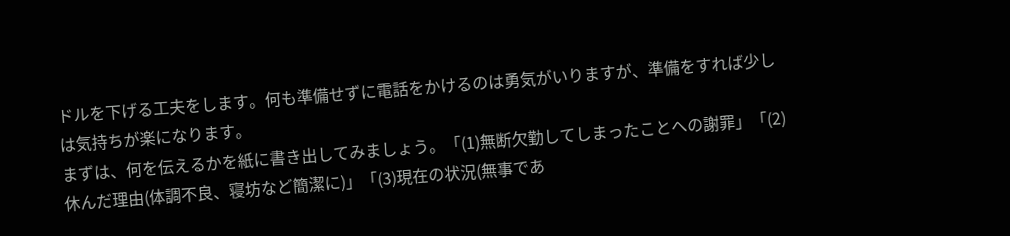ドルを下げる工夫をします。何も準備せずに電話をかけるのは勇気がいりますが、準備をすれば少しは気持ちが楽になります。
まずは、何を伝えるかを紙に書き出してみましょう。「(1)無断欠勤してしまったことへの謝罪」「(2)休んだ理由(体調不良、寝坊など簡潔に)」「(3)現在の状況(無事であ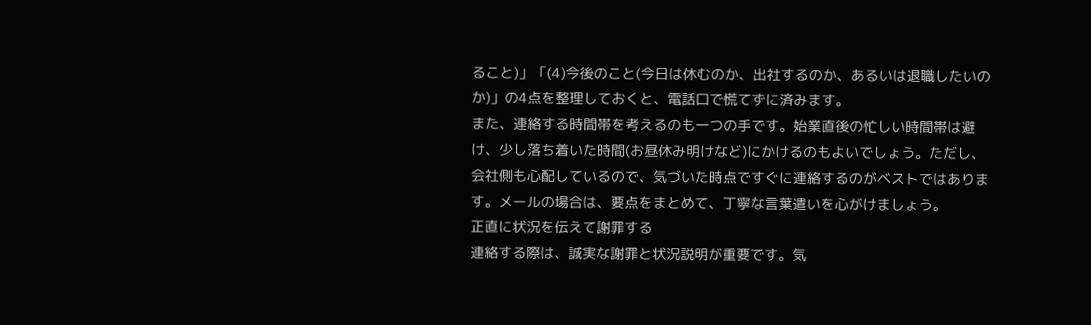ること)」「(4)今後のこと(今日は休むのか、出社するのか、あるいは退職したいのか)」の4点を整理しておくと、電話口で慌てずに済みます。
また、連絡する時間帯を考えるのも一つの手です。始業直後の忙しい時間帯は避け、少し落ち着いた時間(お昼休み明けなど)にかけるのもよいでしょう。ただし、会社側も心配しているので、気づいた時点ですぐに連絡するのがベストではあります。メールの場合は、要点をまとめて、丁寧な言葉遣いを心がけましょう。
正直に状況を伝えて謝罪する
連絡する際は、誠実な謝罪と状況説明が重要です。気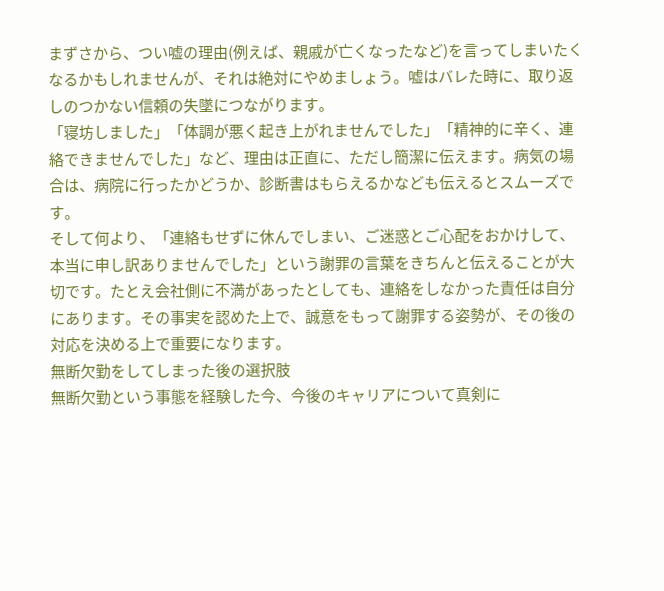まずさから、つい嘘の理由(例えば、親戚が亡くなったなど)を言ってしまいたくなるかもしれませんが、それは絶対にやめましょう。嘘はバレた時に、取り返しのつかない信頼の失墜につながります。
「寝坊しました」「体調が悪く起き上がれませんでした」「精神的に辛く、連絡できませんでした」など、理由は正直に、ただし簡潔に伝えます。病気の場合は、病院に行ったかどうか、診断書はもらえるかなども伝えるとスムーズです。
そして何より、「連絡もせずに休んでしまい、ご迷惑とご心配をおかけして、本当に申し訳ありませんでした」という謝罪の言葉をきちんと伝えることが大切です。たとえ会社側に不満があったとしても、連絡をしなかった責任は自分にあります。その事実を認めた上で、誠意をもって謝罪する姿勢が、その後の対応を決める上で重要になります。
無断欠勤をしてしまった後の選択肢
無断欠勤という事態を経験した今、今後のキャリアについて真剣に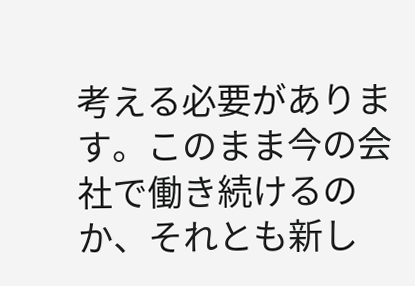考える必要があります。このまま今の会社で働き続けるのか、それとも新し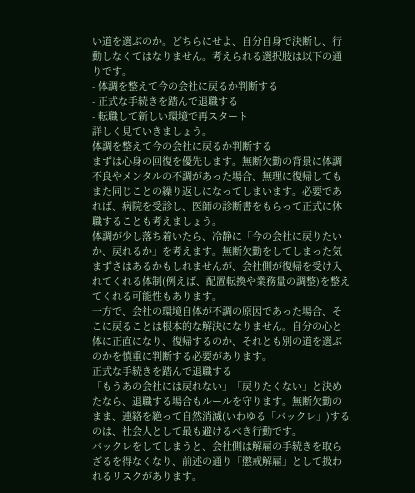い道を選ぶのか。どちらにせよ、自分自身で決断し、行動しなくてはなりません。考えられる選択肢は以下の通りです。
- 体調を整えて今の会社に戻るか判断する
- 正式な手続きを踏んで退職する
- 転職して新しい環境で再スタート
詳しく見ていきましょう。
体調を整えて今の会社に戻るか判断する
まずは心身の回復を優先します。無断欠勤の背景に体調不良やメンタルの不調があった場合、無理に復帰してもまた同じことの繰り返しになってしまいます。必要であれば、病院を受診し、医師の診断書をもらって正式に休職することも考えましょう。
体調が少し落ち着いたら、冷静に「今の会社に戻りたいか、戻れるか」を考えます。無断欠勤をしてしまった気まずさはあるかもしれませんが、会社側が復帰を受け入れてくれる体制(例えば、配置転換や業務量の調整)を整えてくれる可能性もあります。
一方で、会社の環境自体が不調の原因であった場合、そこに戻ることは根本的な解決になりません。自分の心と体に正直になり、復帰するのか、それとも別の道を選ぶのかを慎重に判断する必要があります。
正式な手続きを踏んで退職する
「もうあの会社には戻れない」「戻りたくない」と決めたなら、退職する場合もルールを守ります。無断欠勤のまま、連絡を絶って自然消滅(いわゆる「バックレ」)するのは、社会人として最も避けるべき行動です。
バックレをしてしまうと、会社側は解雇の手続きを取らざるを得なくなり、前述の通り「懲戒解雇」として扱われるリスクがあります。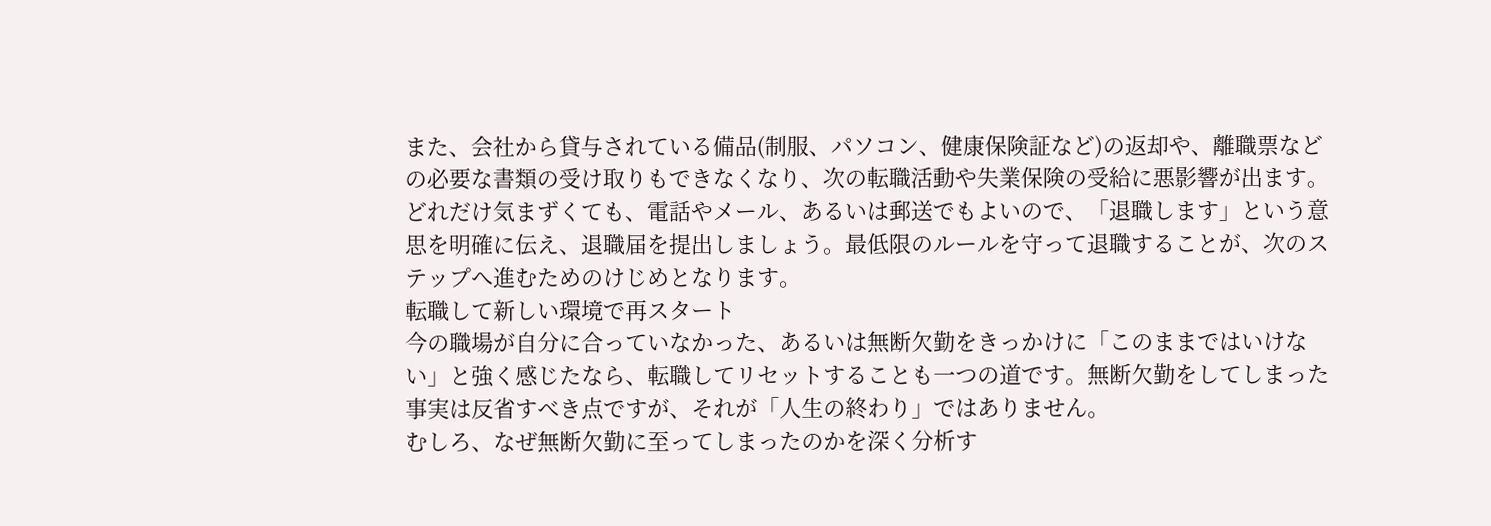また、会社から貸与されている備品(制服、パソコン、健康保険証など)の返却や、離職票などの必要な書類の受け取りもできなくなり、次の転職活動や失業保険の受給に悪影響が出ます。
どれだけ気まずくても、電話やメール、あるいは郵送でもよいので、「退職します」という意思を明確に伝え、退職届を提出しましょう。最低限のルールを守って退職することが、次のステップへ進むためのけじめとなります。
転職して新しい環境で再スタート
今の職場が自分に合っていなかった、あるいは無断欠勤をきっかけに「このままではいけない」と強く感じたなら、転職してリセットすることも一つの道です。無断欠勤をしてしまった事実は反省すべき点ですが、それが「人生の終わり」ではありません。
むしろ、なぜ無断欠勤に至ってしまったのかを深く分析す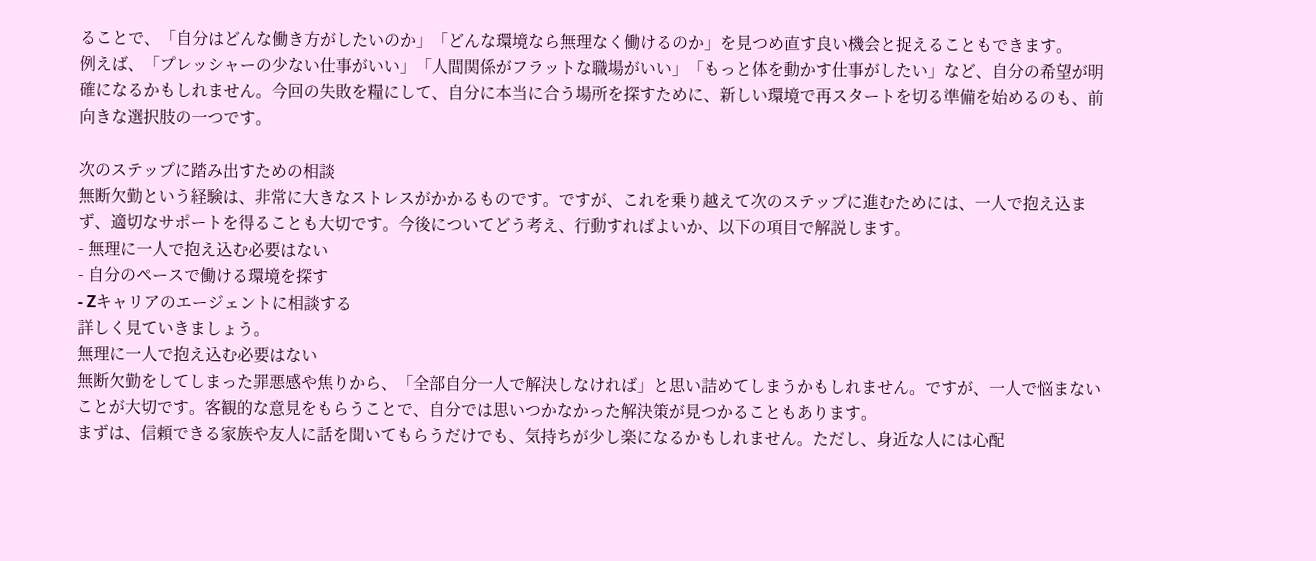ることで、「自分はどんな働き方がしたいのか」「どんな環境なら無理なく働けるのか」を見つめ直す良い機会と捉えることもできます。
例えば、「プレッシャーの少ない仕事がいい」「人間関係がフラットな職場がいい」「もっと体を動かす仕事がしたい」など、自分の希望が明確になるかもしれません。今回の失敗を糧にして、自分に本当に合う場所を探すために、新しい環境で再スタートを切る準備を始めるのも、前向きな選択肢の一つです。

次のステップに踏み出すための相談
無断欠勤という経験は、非常に大きなストレスがかかるものです。ですが、これを乗り越えて次のステップに進むためには、一人で抱え込まず、適切なサポートを得ることも大切です。今後についてどう考え、行動すればよいか、以下の項目で解説します。
- 無理に一人で抱え込む必要はない
- 自分のペースで働ける環境を探す
- Zキャリアのエージェントに相談する
詳しく見ていきましょう。
無理に一人で抱え込む必要はない
無断欠勤をしてしまった罪悪感や焦りから、「全部自分一人で解決しなければ」と思い詰めてしまうかもしれません。ですが、一人で悩まないことが大切です。客観的な意見をもらうことで、自分では思いつかなかった解決策が見つかることもあります。
まずは、信頼できる家族や友人に話を聞いてもらうだけでも、気持ちが少し楽になるかもしれません。ただし、身近な人には心配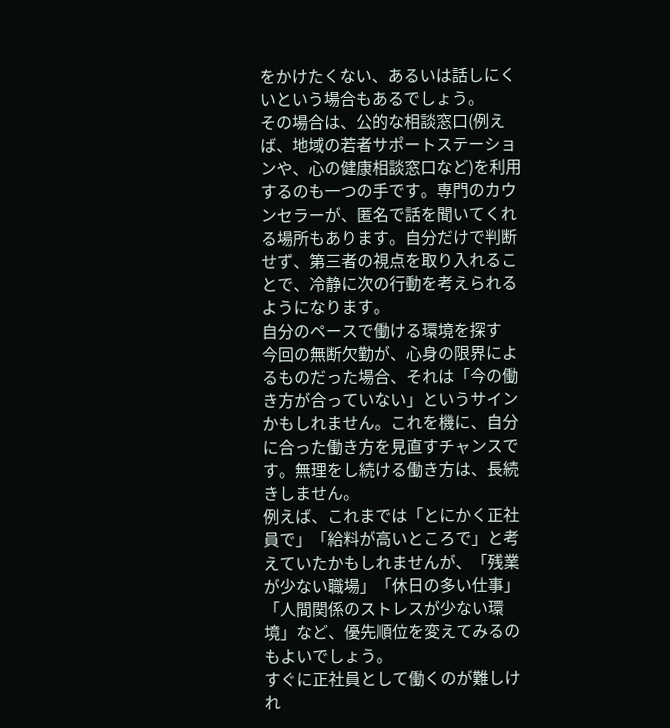をかけたくない、あるいは話しにくいという場合もあるでしょう。
その場合は、公的な相談窓口(例えば、地域の若者サポートステーションや、心の健康相談窓口など)を利用するのも一つの手です。専門のカウンセラーが、匿名で話を聞いてくれる場所もあります。自分だけで判断せず、第三者の視点を取り入れることで、冷静に次の行動を考えられるようになります。
自分のペースで働ける環境を探す
今回の無断欠勤が、心身の限界によるものだった場合、それは「今の働き方が合っていない」というサインかもしれません。これを機に、自分に合った働き方を見直すチャンスです。無理をし続ける働き方は、長続きしません。
例えば、これまでは「とにかく正社員で」「給料が高いところで」と考えていたかもしれませんが、「残業が少ない職場」「休日の多い仕事」「人間関係のストレスが少ない環境」など、優先順位を変えてみるのもよいでしょう。
すぐに正社員として働くのが難しけれ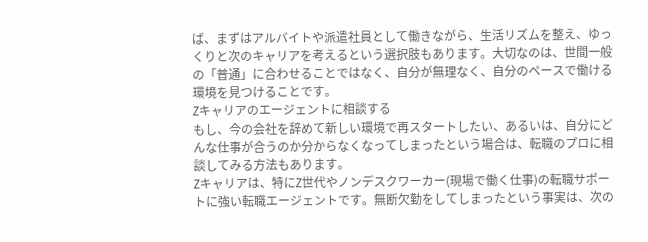ば、まずはアルバイトや派遣社員として働きながら、生活リズムを整え、ゆっくりと次のキャリアを考えるという選択肢もあります。大切なのは、世間一般の「普通」に合わせることではなく、自分が無理なく、自分のペースで働ける環境を見つけることです。
Zキャリアのエージェントに相談する
もし、今の会社を辞めて新しい環境で再スタートしたい、あるいは、自分にどんな仕事が合うのか分からなくなってしまったという場合は、転職のプロに相談してみる方法もあります。
Zキャリアは、特にZ世代やノンデスクワーカー(現場で働く仕事)の転職サポートに強い転職エージェントです。無断欠勤をしてしまったという事実は、次の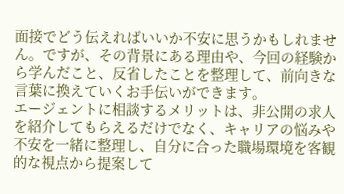面接でどう伝えればいいか不安に思うかもしれません。ですが、その背景にある理由や、今回の経験から学んだこと、反省したことを整理して、前向きな言葉に換えていくお手伝いができます。
エージェントに相談するメリットは、非公開の求人を紹介してもらえるだけでなく、キャリアの悩みや不安を一緒に整理し、自分に合った職場環境を客観的な視点から提案して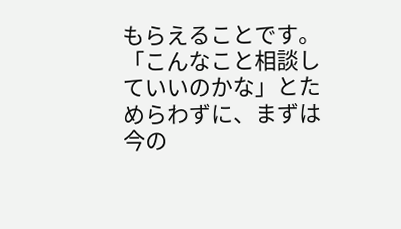もらえることです。「こんなこと相談していいのかな」とためらわずに、まずは今の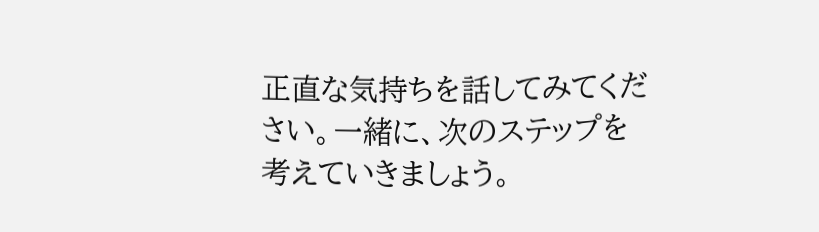正直な気持ちを話してみてください。一緒に、次のステップを考えていきましょう。